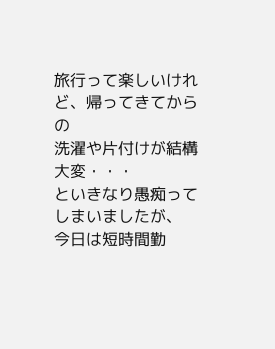旅行って楽しいけれど、帰ってきてからの
洗濯や片付けが結構大変・・・
といきなり愚痴ってしまいましたが、
今日は短時間勤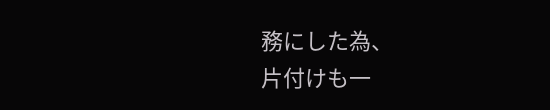務にした為、
片付けも一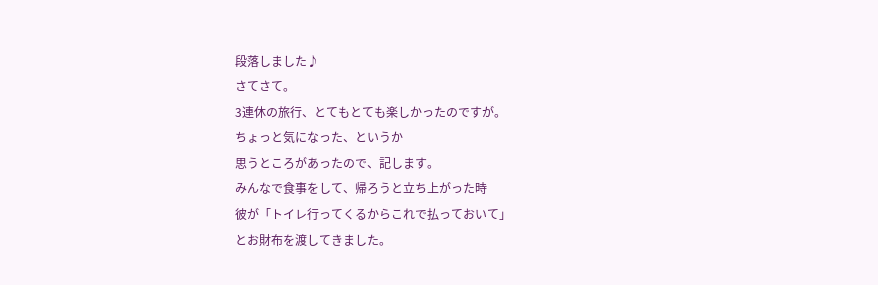段落しました♪
さてさて。
3連休の旅行、とてもとても楽しかったのですが。
ちょっと気になった、というか
思うところがあったので、記します。
みんなで食事をして、帰ろうと立ち上がった時
彼が「トイレ行ってくるからこれで払っておいて」
とお財布を渡してきました。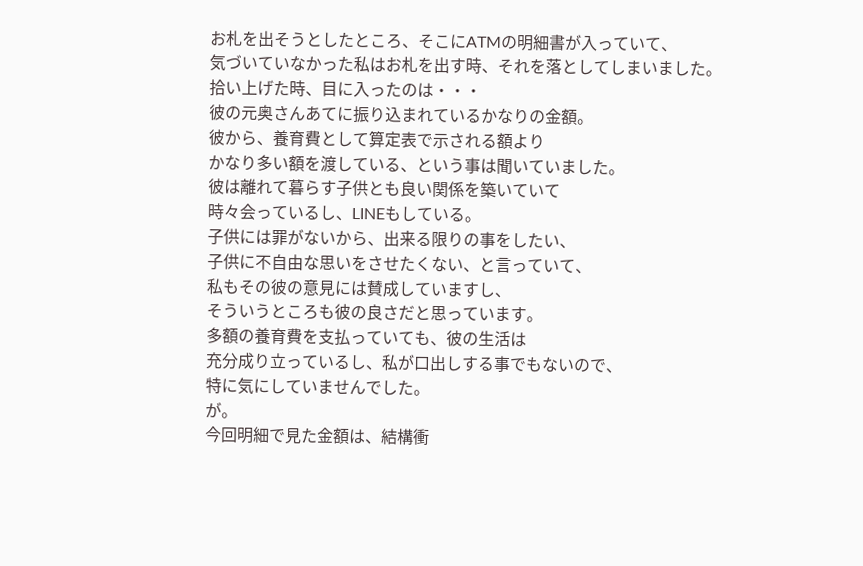お札を出そうとしたところ、そこにATMの明細書が入っていて、
気づいていなかった私はお札を出す時、それを落としてしまいました。
拾い上げた時、目に入ったのは・・・
彼の元奥さんあてに振り込まれているかなりの金額。
彼から、養育費として算定表で示される額より
かなり多い額を渡している、という事は聞いていました。
彼は離れて暮らす子供とも良い関係を築いていて
時々会っているし、LINEもしている。
子供には罪がないから、出来る限りの事をしたい、
子供に不自由な思いをさせたくない、と言っていて、
私もその彼の意見には賛成していますし、
そういうところも彼の良さだと思っています。
多額の養育費を支払っていても、彼の生活は
充分成り立っているし、私が口出しする事でもないので、
特に気にしていませんでした。
が。
今回明細で見た金額は、結構衝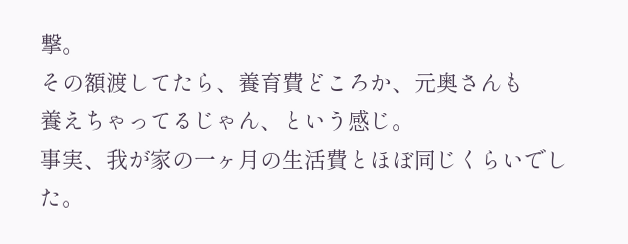撃。
その額渡してたら、養育費どころか、元奥さんも
養えちゃってるじゃん、という感じ。
事実、我が家の一ヶ月の生活費とほぼ同じくらいでした。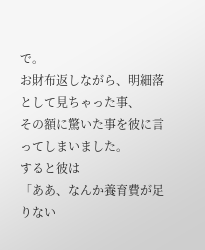で。
お財布返しながら、明細落として見ちゃった事、
その額に驚いた事を彼に言ってしまいました。
すると彼は
「ああ、なんか養育費が足りない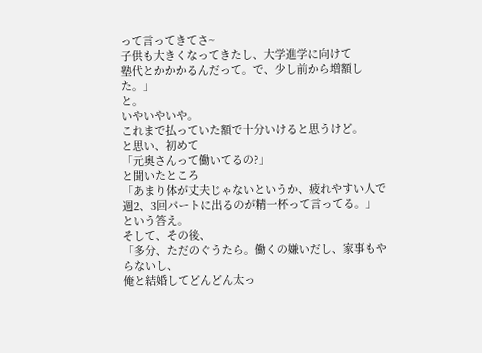って言ってきてさ~
子供も大きくなってきたし、大学進学に向けて
塾代とかかかるんだって。で、少し前から増額した。」
と。
いやいやいや。
これまで払っていた額で十分いけると思うけど。
と思い、初めて
「元奥さんって働いてるの?」
と聞いたところ
「あまり体が丈夫じゃないというか、疲れやすい人で
週2、3回パートに出るのが精一杯って言ってる。」
という答え。
そして、その後、
「多分、ただのぐうたら。働くの嫌いだし、家事もやらないし、
俺と結婚してどんどん太っ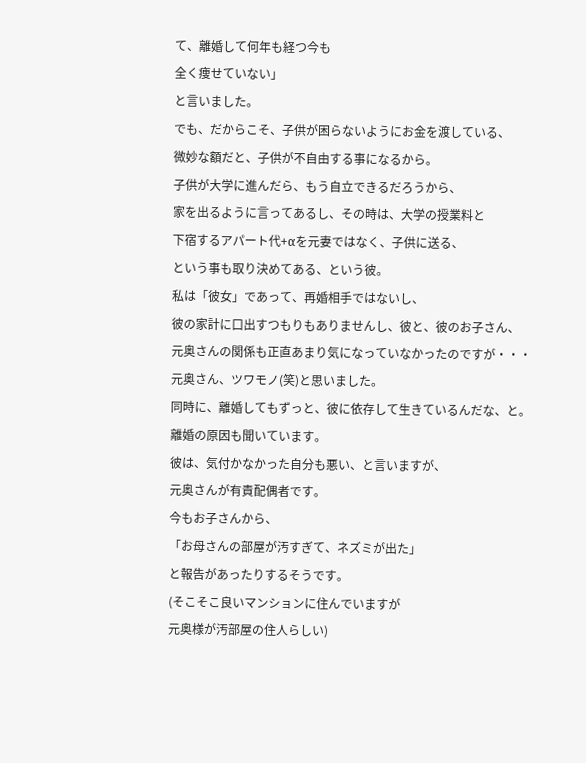て、離婚して何年も経つ今も
全く痩せていない」
と言いました。
でも、だからこそ、子供が困らないようにお金を渡している、
微妙な額だと、子供が不自由する事になるから。
子供が大学に進んだら、もう自立できるだろうから、
家を出るように言ってあるし、その時は、大学の授業料と
下宿するアパート代+αを元妻ではなく、子供に送る、
という事も取り決めてある、という彼。
私は「彼女」であって、再婚相手ではないし、
彼の家計に口出すつもりもありませんし、彼と、彼のお子さん、
元奥さんの関係も正直あまり気になっていなかったのですが・・・
元奥さん、ツワモノ(笑)と思いました。
同時に、離婚してもずっと、彼に依存して生きているんだな、と。
離婚の原因も聞いています。
彼は、気付かなかった自分も悪い、と言いますが、
元奥さんが有責配偶者です。
今もお子さんから、
「お母さんの部屋が汚すぎて、ネズミが出た」
と報告があったりするそうです。
(そこそこ良いマンションに住んでいますが
元奥様が汚部屋の住人らしい)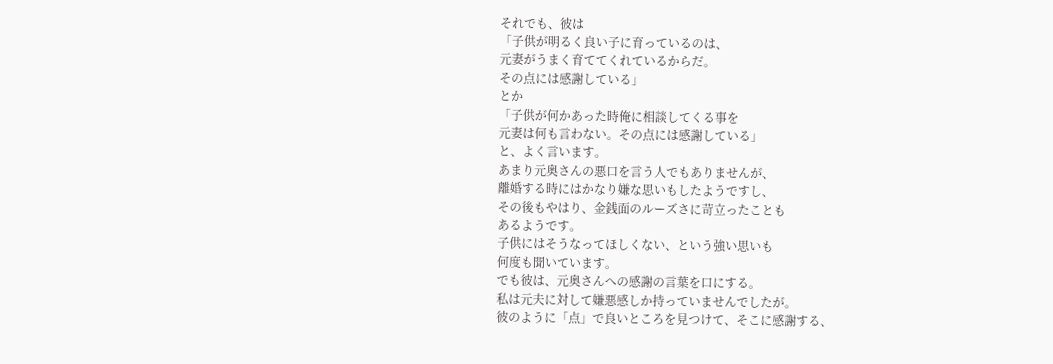それでも、彼は
「子供が明るく良い子に育っているのは、
元妻がうまく育ててくれているからだ。
その点には感謝している」
とか
「子供が何かあった時俺に相談してくる事を
元妻は何も言わない。その点には感謝している」
と、よく言います。
あまり元奥さんの悪口を言う人でもありませんが、
離婚する時にはかなり嫌な思いもしたようですし、
その後もやはり、金銭面のルーズさに苛立ったことも
あるようです。
子供にはそうなってほしくない、という強い思いも
何度も聞いています。
でも彼は、元奥さんへの感謝の言葉を口にする。
私は元夫に対して嫌悪感しか持っていませんでしたが。
彼のように「点」で良いところを見つけて、そこに感謝する、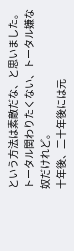という方法は素敵だな、と思いました。
トータル関わりたくない、トータル嫌な奴だけれど。
十年後、二十年後には元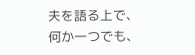夫を語る上で、何か一つでも、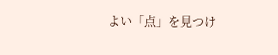よい「点」を見つけ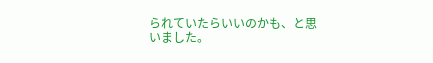られていたらいいのかも、と思いました。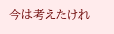今は考えたけれ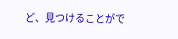ど、見つけることがで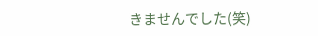きませんでした(笑)